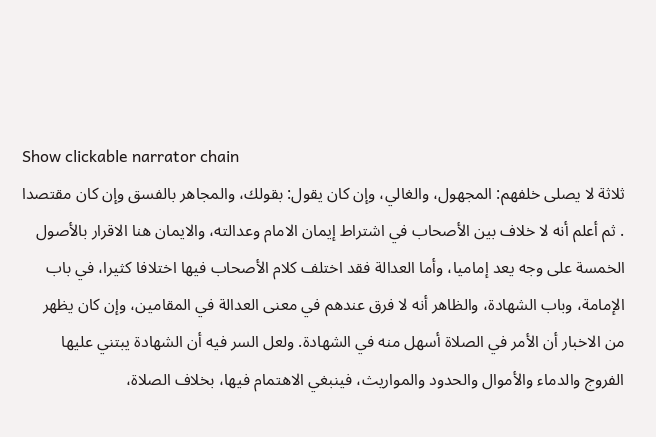Show clickable narrator chain
ثلاثة لا يصلى خلفهم: المجهول، والغالي، وإن كان يقول: بقولك، والمجاهر بالفسق وإن كان مقتصدا . ثم أعلم أنه لا خلاف بين الأصحاب في اشتراط إيمان الامام وعدالته، والايمان هنا الاقرار بالأصول الخمسة على وجه يعد إماميا، وأما العدالة فقد اختلف كلام الأصحاب فيها اختلافا كثيرا، في باب الإمامة، وباب الشهادة، والظاهر أنه لا فرق عندهم في معنى العدالة في المقامين، وإن كان يظهر من الاخبار أن الأمر في الصلاة أسهل منه في الشهادة. ولعل السر فيه أن الشهادة يبتني عليها الفروج والدماء والأموال والحدود والمواريث، فينبغي الاهتمام فيها، بخلاف الصلاة،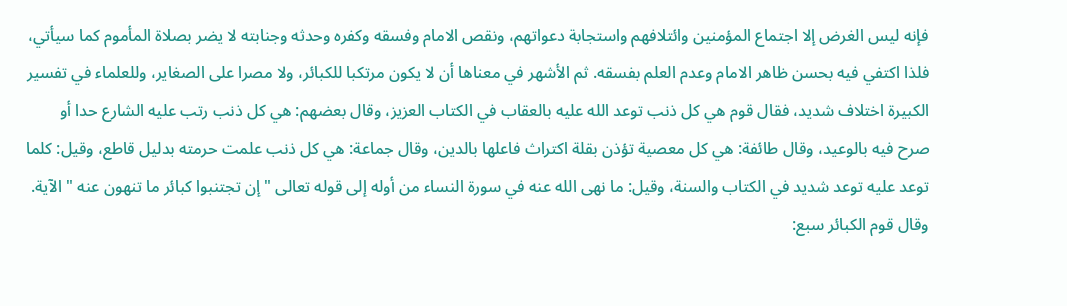فإنه ليس الغرض إلا اجتماع المؤمنين وائتلافهم واستجابة دعواتهم، ونقص الامام وفسقه وكفره وحدثه وجنابته لا يضر بصلاة المأموم كما سيأتي، فلذا اكتفي فيه بحسن ظاهر الامام وعدم العلم بفسقه. ثم الأشهر في معناها أن لا يكون مرتكبا للكبائر، ولا مصرا على الصغاير، وللعلماء في تفسير الكبيرة اختلاف شديد، فقال قوم هي كل ذنب توعد الله عليه بالعقاب في الكتاب العزيز، وقال بعضهم: هي كل ذنب رتب عليه الشارع حدا أو صرح فيه بالوعيد، وقال طائفة: هي كل معصية تؤذن بقلة اكتراث فاعلها بالدين، وقال جماعة: هي كل ذنب علمت حرمته بدليل قاطع، وقيل: كلما توعد عليه توعد شديد في الكتاب والسنة، وقيل: ما نهى الله عنه في سورة النساء من أوله إلى قوله تعالى " إن تجتنبوا كبائر ما تنهون عنه " الآية. وقال قوم الكبائر سبع: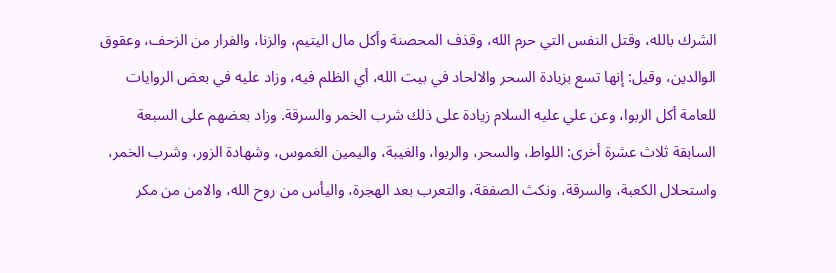الشرك بالله، وقتل النفس التي حرم الله، وقذف المحصنة وأكل مال اليتيم، والزنا، والفرار من الزحف، وعقوق الوالدين، وقيل: إنها تسع بزيادة السحر والالحاد في بيت الله، أي الظلم فيه، وزاد عليه في بعض الروايات للعامة أكل الربوا، وعن علي عليه السلام زيادة على ذلك شرب الخمر والسرقة. وزاد بعضهم على السبعة السابقة ثلاث عشرة أخرى: اللواط، والسحر، والربوا، والغيبة، واليمين الغموس، وشهادة الزور، وشرب الخمر، واستحلال الكعبة، والسرقة، ونكث الصفقة، والتعرب بعد الهجرة، واليأس من روح الله، والامن من مكر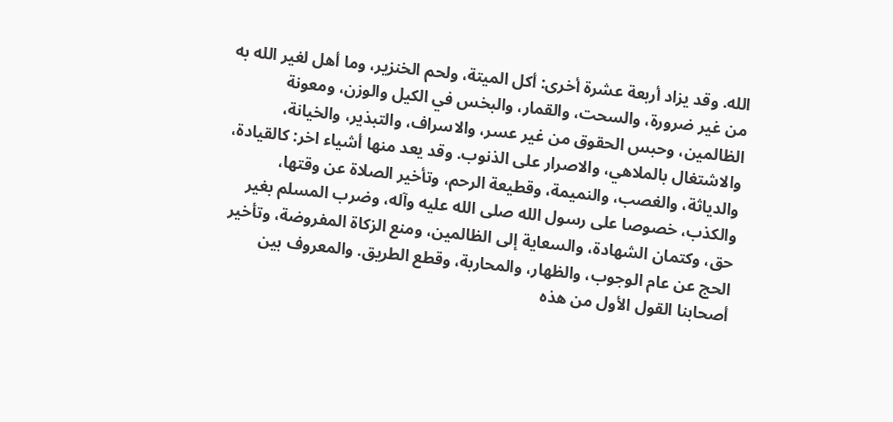الله. وقد يزاد أربعة عشرة أخرى: أكل الميتة، ولحم الخنزير، وما أهل لغير الله به من غير ضرورة، والسحت، والقمار، والبخس في الكيل والوزن، ومعونة الظالمين، وحبس الحقوق من غير عسر، والاسراف، والتبذير، والخيانة، والاشتغال بالملاهي، والاصرار على الذنوب. وقد يعد منها أشياء اخر: كالقيادة، والدياثة، والغصب، والنميمة، وقطيعة الرحم، وتأخير الصلاة عن وقتها، والكذب، خصوصا على رسول الله صلى الله عليه وآله، وضرب المسلم بغير حق، وكتمان الشهادة، والسعاية إلى الظالمين، ومنع الزكاة المفروضة، وتأخير الحج عن عام الوجوب، والظهار، والمحاربة، وقطع الطريق. والمعروف بين أصحابنا القول الأول من هذه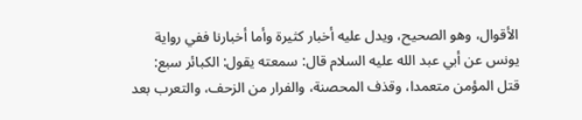الأقوال، وهو الصحيح، ويدل عليه أخبار كثيرة وأما أخبارنا ففي رواية يونس عن أبي عبد الله عليه السلام قال: سمعته يقول: الكبائر سبع: قتل المؤمن متعمدا، وقذف المحصنة، والفرار من الزحف، والتعرب بعد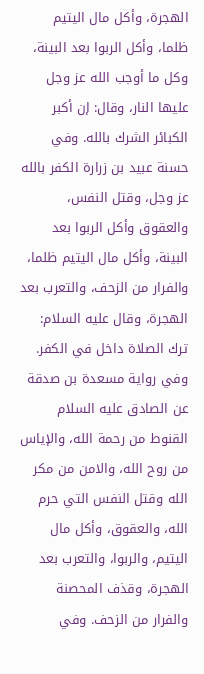الهجرة، وأكل مال اليتيم ظلما، وأكل الربوا بعد البينة، وكل ما أوجب الله عز وجل عليها النار، وقال: إن أكبر الكبائر الشرك بالله. وفي حسنة عبيد بن زرارة الكفر بالله عز وجل، وقتل النفس، والعقوق وأكل الربوا بعد البينة، وأكل مال اليتيم ظلما، والفرار من الزحف، والتعرب بعد الهجرة، وقال عليه السلام: ترك الصلاة داخل في الكفر. وفي رواية مسعدة بن صدقة عن الصادق عليه السلام القنوط من رحمة الله، والإياس من روح الله، والامن من مكر الله وقتل النفس التي حرم الله، والعقوق، وأكل مال اليتيم، والربوا، والتعرب بعد الهجرة، وقذف المحصنة والفرار من الزحف. وفي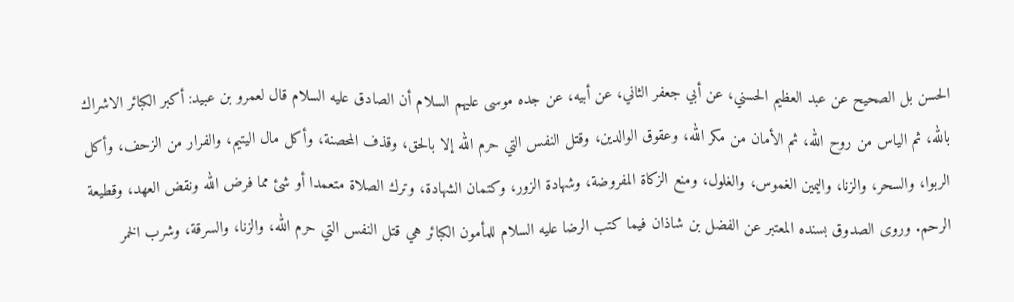الحسن بل الصحيح عن عبد العظيم الحسني، عن أبي جعفر الثاني، عن أبيه، عن جده موسى عليهم السلام أن الصادق عليه السلام قال لعمرو بن عبيد: أكبر الكبائر الاشراك بالله، ثم الياس من روح الله، ثم الأمان من مكر الله، وعقوق الوالدين، وقتل النفس التي حرم الله إلا بالحق، وقذف المحصنة، وأكل مال اليتيم، والفرار من الزحف، وأكل الربوا، والسحر، والزنا، واليمين الغموس، والغلول، ومنع الزكاة المفروضة، وشهادة الزور، وكتمان الشهادة، وترك الصلاة متعمدا أو شئ مما فرض الله ونقض العهد، وقطيعة الرحم. وروى الصدوق بسنده المعتبر عن الفضل بن شاذان فيما كتب الرضا عليه السلام للمأمون الكبائر هي قتل النفس التي حرم الله، والزنا، والسرقة، وشرب الخمر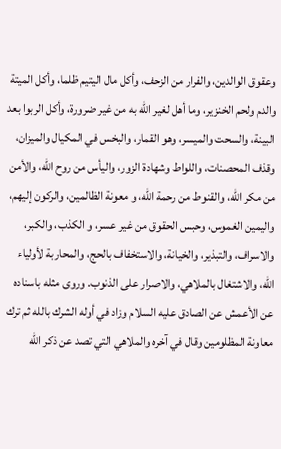وعقوق الوالدين، والفرار من الزحف، وأكل مال اليتيم ظلما، وأكل الميتة والدم ولحم الخنزير، وما أهل لغير الله به من غير ضرورة، وأكل الربوا بعد البينة، والسحت والميسر، وهو القمار، والبخس في المكيال والميزان، وقذف المحصنات، واللواط وشهادة الزور، واليأس من روح الله، والأمن من مكر الله، والقنوط من رحمة الله، و معونة الظالمين، والركون إليهم، واليمين الغموس، وحبس الحقوق من غير عسر، و الكذب، والكبر، والاسراف، والتبذير، والخيانة، والاستخفاف بالحج، والمحاربة لأولياء الله، والاشتغال بالملاهي، والاصرار على الذنوب. وروى مثله باسناده عن الأعمش عن الصادق عليه السلام وزاد في أوله الشرك بالله ثم ترك معاونة المظلومين وقال في آخره والملاهي التي تصد عن ذكر الله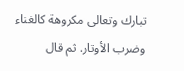تبارك وتعالى مكروهة كالغناء وضرب الأوتار. ثم قال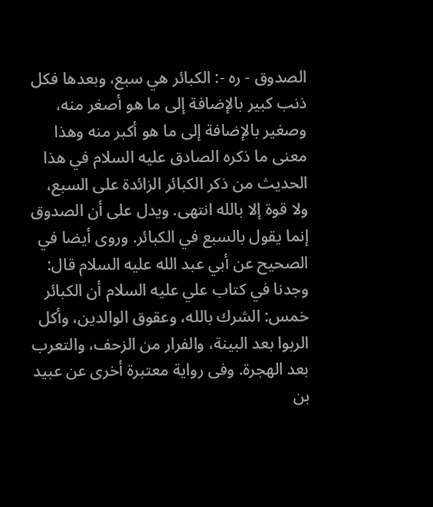الصدوق - ره -: الكبائر هي سبع، وبعدها فكل ذنب كبير بالإضافة إلى ما هو أصغر منه، وصغير بالإضافة إلى ما هو أكبر منه وهذا معنى ما ذكره الصادق عليه السلام في هذا الحديث من ذكر الكبائر الزائدة على السبع، ولا قوة إلا بالله انتهى. ويدل على أن الصدوق إنما يقول بالسبع في الكبائر. وروى أيضا في الصحيح عن أبي عبد الله عليه السلام قال: وجدنا في كتاب علي عليه السلام أن الكبائر خمس: الشرك بالله، وعقوق الوالدين، وأكل الربوا بعد البينة، والفرار من الزحف، والتعرب بعد الهجرة. وفى رواية معتبرة أخرى عن عبيد بن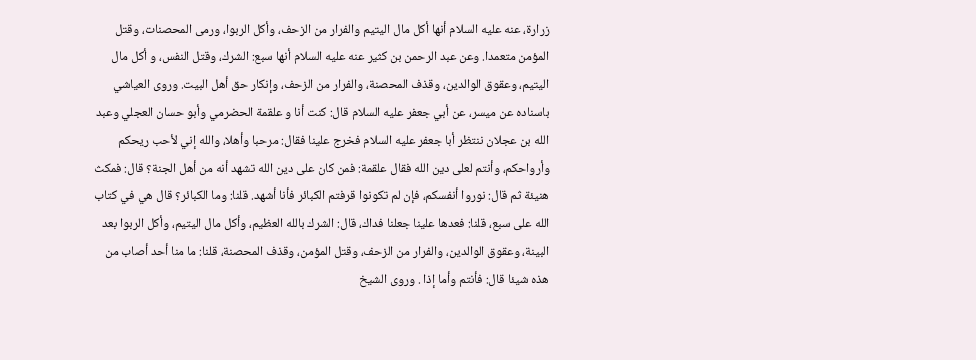زرارة، عنه عليه السلام أنها أكل مال اليتيم والفرار من الزحف، وأكل الربوا، ورمى المحصنات، وقتل المؤمن متعمدا. وعن عبد الرحمن بن كثير عنه عليه السلام أنها سبع: الشرك، وقتل النفس، و أكل مال اليتيم، وعقوق الوالدين، وقذف المحصنة، والفرار من الزحف، وإنكار حق أهل البيت. وروى العياشي باسناده عن ميسر، عن أبي جعفر عليه السلام قال: كنت أنا و علقمة الحضرمي وأبو حسان العجلي وعبد الله بن عجلان ننتظر أبا جعفر عليه السلام فخرج علينا فقال: مرحبا وأهلا، والله إني لأحب ريحكم وأرواحكم، وأنتم لعلى دين الله فقال علقمة: فمن كان على دين الله تشهد أنه من أهل الجنة؟ قال: فمكث هنيئة ثم قال: نوروا أنفسكم، فإن لم تكونوا قرفتم الكبائر فأنا أشهد. قلنا: وما الكبائر؟ قال هي في كتاب الله على سبع، قلنا: فعدها علينا جعلنا فداك، قال: الشرك بالله العظيم، وأكل مال اليتيم، وأكل الربوا بعد البينة، وعقوق الوالدين، والفرار من الزحف، وقتل المؤمن، وقذف المحصنة، قلنا: ما منا أحد أصاب من هذه شيئا قال: فأنتم وأما إذا . وروى الشيخ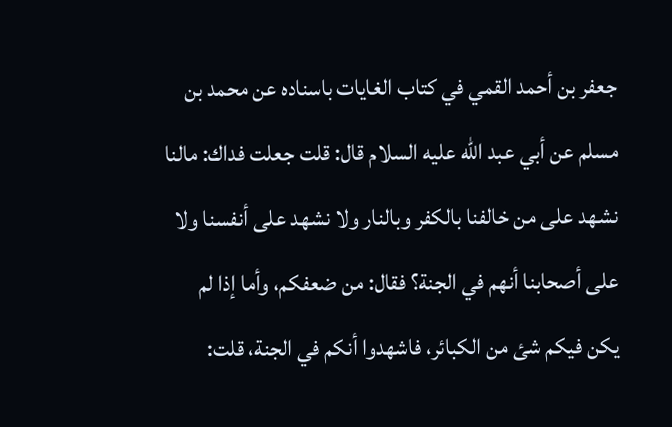جعفر بن أحمد القمي في كتاب الغايات باسناده عن محمد بن مسلم عن أبي عبد الله عليه السلام قال: قلت جعلت فداك: مالنا نشهد على من خالفنا بالكفر وبالنار ولا نشهد على أنفسنا ولا على أصحابنا أنهم في الجنة؟ فقال: من ضعفكم، وأما إذا لم يكن فيكم شئ من الكبائر، فاشهدوا أنكم في الجنة، قلت: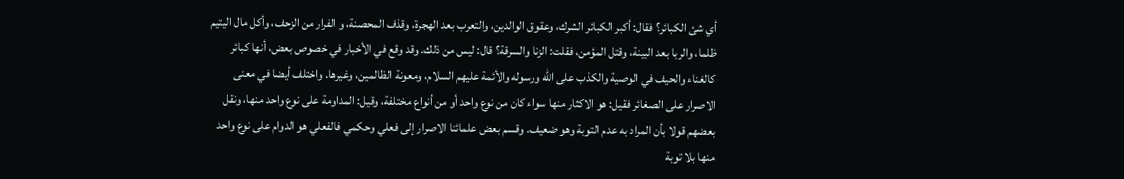أي شئ الكبائر؟ فقال: أكبر الكبائر الشرك، وعقوق الوالدين، والتعرب بعد الهجرة، وقذف المحصنة، و الفرار من الزحف، وأكل مال اليتيم ظلما، والربا بعد البينة، وقتل المؤمن، فقلت: الزنا والسرقة؟ قال: ليس من ذلك. وقد وقع في الأخبار في خصوص بعض، أنها كبائر كالغناء والحيف في الوصية والكذب على الله ورسوله والأئمة عليهم السلام، ومعونة الظالمين، وغيرها. واختلف أيضا في معنى الاصرار على الصغائر فقيل: هو الاكثار منها سواء كان من نوع واحد أو من أنواع مختلفة، وقيل: المداومة على نوع واحد منها، ونقل بعضهم قولا بأن المراد به عدم التوبة وهو ضعيف. وقسم بعض علمائنا الاصرار إلى فعلي وحكمي فالفعلي هو الدوام على نوع واحد منها بلا توبة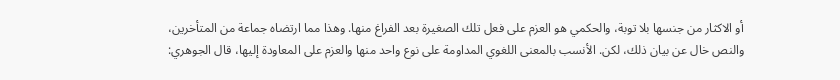أو الاكثار من جنسها بلا توبة، والحكمي هو العزم على فعل تلك الصغيرة بعد الفراغ منها. وهذا مما ارتضاه جماعة من المتأخرين، والنص خال عن بيان ذلك، لكن. الأنسب بالمعنى اللغوي المداومة على نوع واحد منها والعزم على المعاودة إليها، قال الجوهري: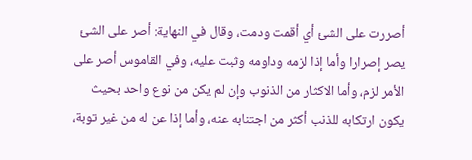أصررت على الشئ أي أقمت ودمت، وقال في النهاية: أصر على الشئ يصر إصرارا وأما إذا لزمه وداومه وثبت عليه، وفي القاموس أصر على الأمر لزم، وأما الاكثار من الذنوب وإن لم يكن من نوع واحد بحيث يكون ارتكابه للذنب أكثر من اجتنابه عنه، وأما إذا عن له من غير توبة،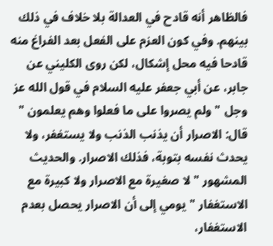فالظاهر أنه قادح في العدالة بلا خلاف في ذلك بينهم. وفي كون العزم على الفعل بعد الفراغ منه قادحا فيه محل إشكال، لكن روى الكليني عن جابر، عن أبي جعفر عليه السلام في قول الله عز وجل " ولم يصروا على ما فعلوا وهم يعلمون " قال: الاصرار أن يذنب الذنب ولا يستغفر، ولا يحدث نفسه بتوبة، فذلك الاصرار. والحديث المشهور " لا صغيرة مع الاصرار ولا كبيرة مع الاستغفار " يومي إلى أن الاصرار يحصل بعدم الاستغفار،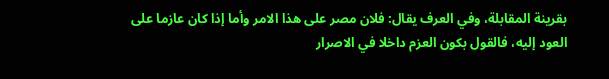بقرينة المقابلة، وفي العرف يقال: فلان مصر على هذا الامر وأما إذا كان عازما على العود إليه، فالقول بكون العزم داخلا في الاصرار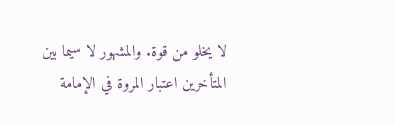لا يخلو من قوة. والمشهور لا سيما بين المتأخرين اعتبار المروة في الإمامة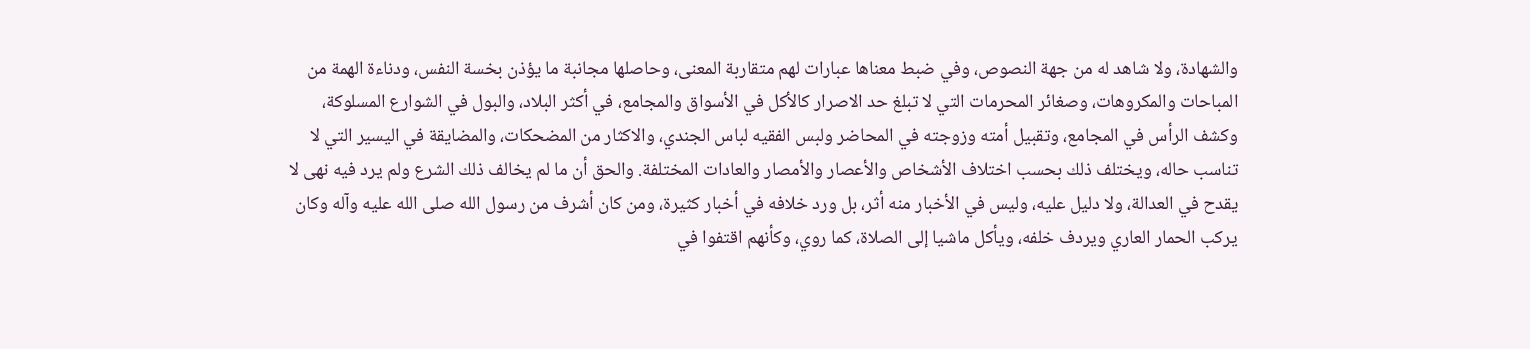والشهادة، ولا شاهد له من جهة النصوص، وفي ضبط معناها عبارات لهم متقاربة المعنى، وحاصلها مجانبة ما يؤذن بخسة النفس، ودناءة الهمة من المباحات والمكروهات، وصغائر المحرمات التي لا تبلغ حد الاصرار كالأكل في الأسواق والمجامع، في أكثر البلاد، والبول في الشوارع المسلوكة، وكشف الرأس في المجامع، وتقبيل أمته وزوجته في المحاضر ولبس الفقيه لباس الجندي، والاكثار من المضحكات، والمضايقة في اليسير التي لا تناسب حاله، ويختلف ذلك بحسب اختلاف الأشخاص والأعصار والأمصار والعادات المختلفة. والحق أن ما لم يخالف ذلك الشرع ولم يرد فيه نهى لا يقدح في العدالة، ولا دليل عليه، وليس في الأخبار منه أثر، بل ورد خلافه في أخبار كثيرة، ومن كان أشرف من رسول الله صلى الله عليه وآله وكان يركب الحمار العاري ويردف خلفه، ويأكل ماشيا إلى الصلاة، كما روي، وكأنهم اقتفوا في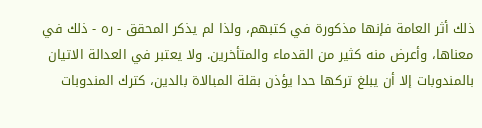ذلك أثر العامة فإنها مذكورة في كتبهم، ولذا لم يذكر المحقق - ره - ذلك في معناها، وأعرض منه كثير من القدماء والمتأخرين. ولا يعتبر في العدالة الاتيان بالمندوبات إلا أن يبلغ تركها حدا يؤذن بقلة المبالاة بالدين، كترك المندوبات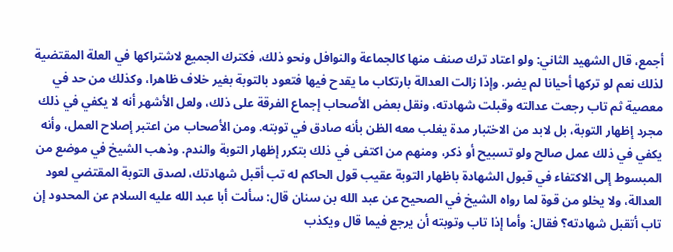أجمع، قال الشهيد الثاني: ولو اعتاد ترك صنف منها كالجماعة والنوافل ونحو ذلك، فكترك الجميع لاشتراكها في العلة المقتضية لذلك نعم لو تركها أحيانا لم يضر. وإذا زالت العدالة بارتكاب ما يقدح فيها فتعود بالتوبة بغير خلاف ظاهرا، وكذلك من حد في معصية ثم تاب رجعت عدالته وقبلت شهادته، ونقل بعض الأصحاب إجماع الفرقة على ذلك، ولعل الأشهر أنه لا يكفي في ذلك مجرد إظهار التوبة، بل لابد من الاختبار مدة يغلب معه الظن بأنه صادق في توبته. ومن الأصحاب من اعتبر إصلاح العمل، وأنه يكفي في ذلك عمل صالح ولو تسبيح أو ذكر، ومنهم من اكتفى في ذلك بتكرر إظهار التوبة والندم. وذهب الشيخ في موضع من المبسوط إلى الاكتفاء في قبول الشهادة باظهار التوبة عقيب قول الحاكم له تب أقبل شهادتك، لصدق التوبة المقتضي لعود العدالة، ولا يخلو من قوة لما رواه الشيخ في الصحيح عن عبد الله بن سنان قال: سألت أبا عبد الله عليه السلام عن المحدود إن تاب أتقبل شهادته؟ فقال: وأما إذا تاب وتوبته أن يرجع فيما قال ويكذب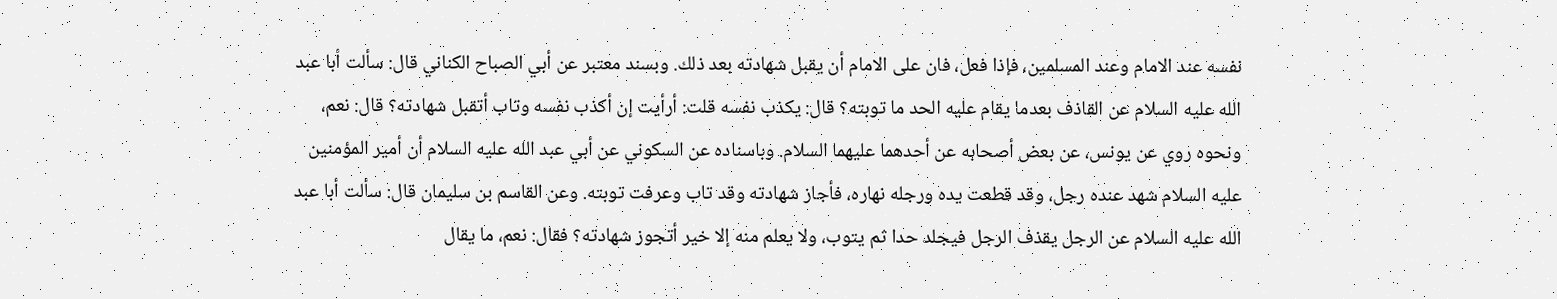نفسه عند الامام وعند المسلمين، فإذا فعل، فان على الامام أن يقبل شهادته بعد ذلك. وبسند معتبر عن أبي الصباح الكناني قال: سألت أبا عبد الله عليه السلام عن القاذف بعدما يقام عليه الحد ما توبته؟ قال: يكذب نفسه قلت: أرأيت إن أكذب نفسه وتاب أتقبل شهادته؟ قال: نعم، ونحوه روي عن يونس، عن بعض أصحابه عن أحدهما عليهما السلام. وباسناده عن السكوني عن أبي عبد الله عليه السلام أن أمير المؤمنين عليه السلام شهد عنده رجل، وقد قطعت يده ورجله نهاره، فأجاز شهادته وقد تاب وعرفت توبته. وعن القاسم بن سليمان قال: سألت أبا عبد الله عليه السلام عن الرجل يقذف الرجل فيجلد حدا ثم يتوب، ولا يعلم منه إلا خير أتجوز شهادته؟ فقال: نعم، ما يقال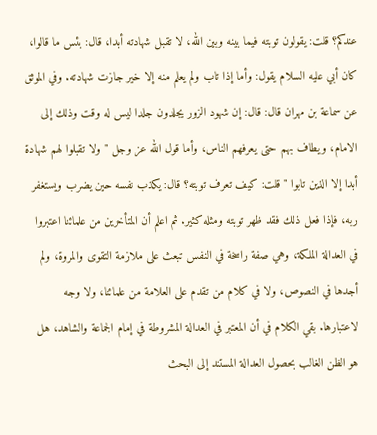عندكم؟ قلت: يقولون توبته فيما بينه وبين الله، لا تقبل شهادته أبدا، قال: بئس ما قالوا، كان أبي عليه السلام يقول: وأما إذا تاب ولم يعلم منه إلا خير جازت شهادته. وفي الموثق عن سماعة بن مهران قال: قال: إن شهود الزور يجلدون جلدا ليس له وقت وذلك إلى الامام، ويطاف بهم حتى يعرفهم الناس، وأما قول الله عز وجل " ولا تقبلوا لهم شهادة أبدا إلا الذين تابوا " قلت: كيف تعرف توبته؟ قال: يكذب نفسه حين يضرب ويستغفر ربه، فإذا فعل ذلك فقد ظهر توبته ومثله كثير. ثم اعلم أن المتأخرين من علمائنا اعتبروا في العدالة الملكة، وهي صفة راسخة في النفس تبعث على ملازمة التقوى والمروة، ولم أجدها في النصوص، ولا في كلام من تقدم على العلامة من علمائنا، ولا وجه لاعتبارها. بقي الكلام في أن المعتبر في العدالة المشروطة في إمام الجماعة والشاهد، هل هو الظن الغالب بحصول العدالة المستند إلى البحث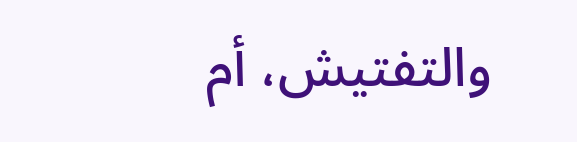والتفتيش، أم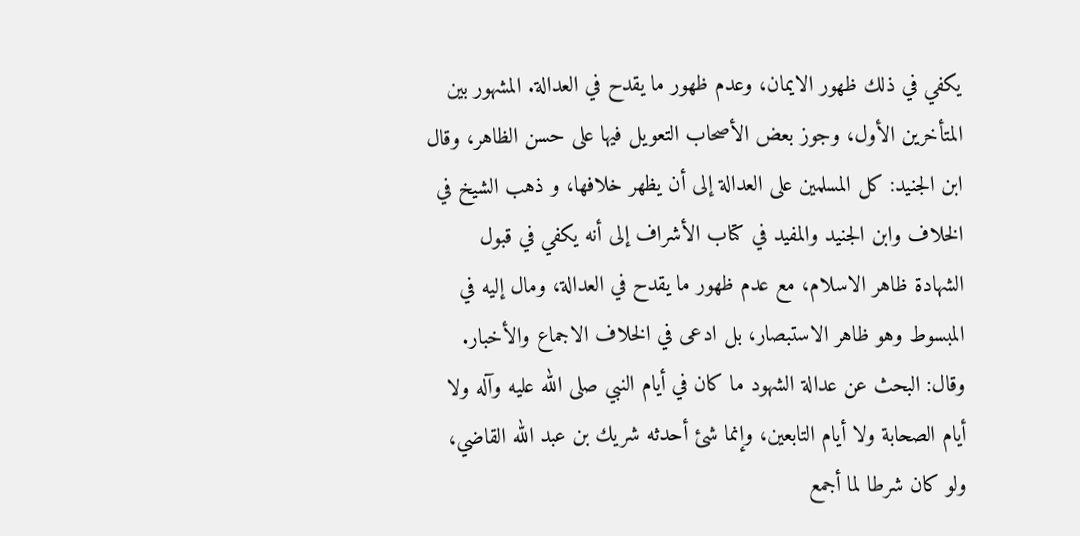يكفي في ذلك ظهور الايمان، وعدم ظهور ما يقدح في العدالة. المشهور بين المتأخرين الأول، وجوز بعض الأصحاب التعويل فيها على حسن الظاهر، وقال ابن الجنيد: كل المسلمين على العدالة إلى أن يظهر خلافها، و ذهب الشيخ في الخلاف وابن الجنيد والمفيد في كتاب الأشراف إلى أنه يكفي في قبول الشهادة ظاهر الاسلام، مع عدم ظهور ما يقدح في العدالة، ومال إليه في المبسوط وهو ظاهر الاستبصار، بل ادعى في الخلاف الاجماع والأخبار. وقال: البحث عن عدالة الشهود ما كان في أيام النبي صلى الله عليه وآله ولا أيام الصحابة ولا أيام التابعين، وإنما شئ أحدثه شريك بن عبد الله القاضي، ولو كان شرطا لما أجمع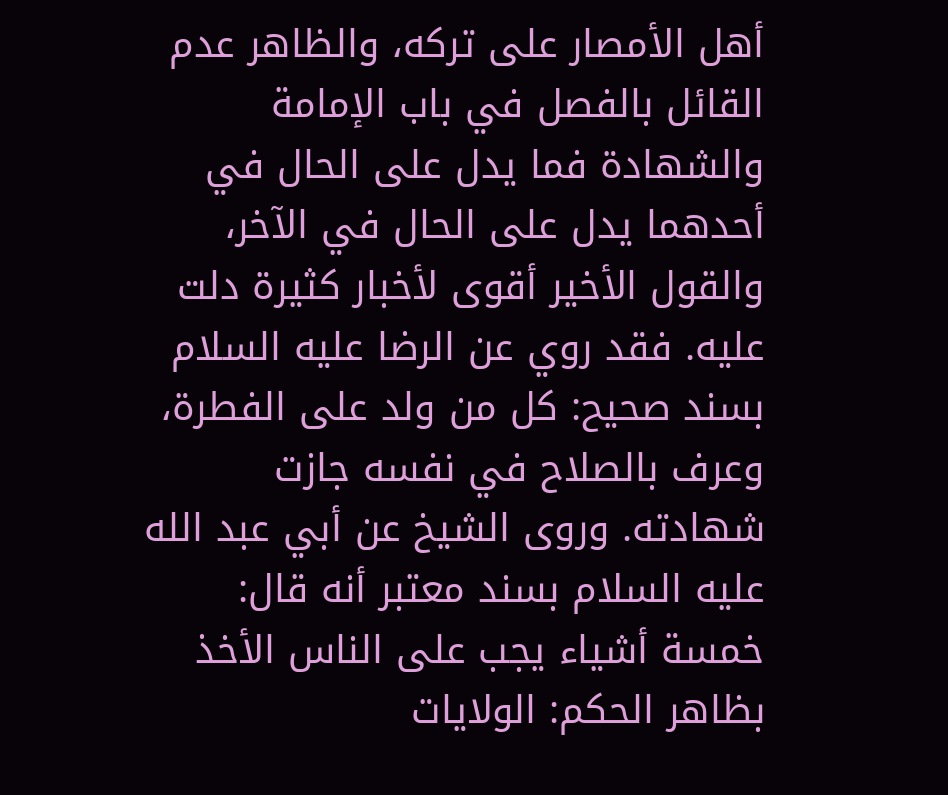أهل الأمصار على تركه، والظاهر عدم القائل بالفصل في باب الإمامة والشهادة فما يدل على الحال في أحدهما يدل على الحال في الآخر، والقول الأخير أقوى لأخبار كثيرة دلت عليه. فقد روي عن الرضا عليه السلام بسند صحيح: كل من ولد على الفطرة، وعرف بالصلاح في نفسه جازت شهادته. وروى الشيخ عن أبي عبد الله عليه السلام بسند معتبر أنه قال: خمسة أشياء يجب على الناس الأخذ بظاهر الحكم: الولايات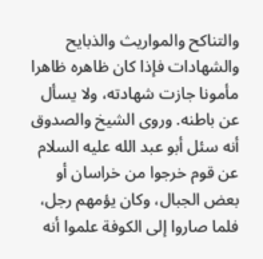والتناكح والمواريث والذبايح والشهادات فإذا كان ظاهره ظاهرا مأمونا جازت شهادته، ولا يسأل عن باطنه. وروى الشيخ والصدوق أنه سئل أبو عبد الله عليه السلام عن قوم خرجوا من خراسان أو بعض الجبال، وكان يؤمهم رجل، فلما صاروا إلى الكوفة علموا أنه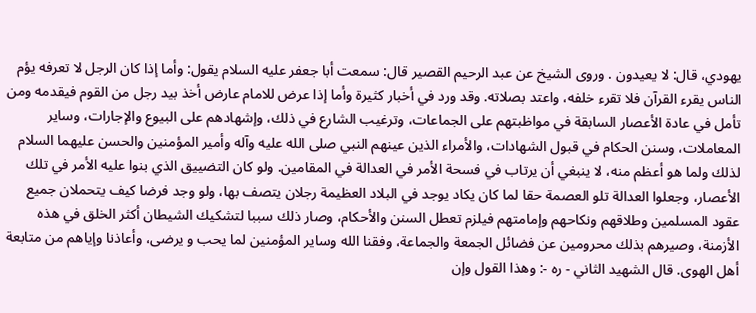يهودي، قال: لا يعيدون . وروى الشيخ عن عبد الرحيم القصير قال: سمعت أبا جعفر عليه السلام يقول: وأما إذا كان الرجل لا تعرفه يؤم الناس يقرء القرآن فلا تقرء خلفه، واعتد بصلاته. وقد ورد في أخبار كثيرة وأما إذا عرض للامام عارض أخذ بيد رجل من القوم فيقدمه ومن تأمل في عادة الأعصار السابقة في مواظبتهم على الجماعات، وترغيب الشارع في ذلك، وإشهادهم على البيوع والإجارات، وساير المعاملات، وسنن الحكام في قبول الشهادات، والأمراء الذين عينهم النبي صلى الله عليه وآله وأمير المؤمنين والحسن عليهما السلام لذلك ولما هو أعظم منه، لا ينبغي أن يرتاب في فسحة الأمر في العدالة في المقامين. ولو كان التضييق الذي بنوا عليه الأمر في تلك الأعصار، وجعلوا العدالة تلو العصمة حقا لما كان يكاد يوجد في البلاد العظيمة رجلان يتصف بها، ولو وجد فرضا كيف يتحملان جميع عقود المسلمين وطلاقهم ونكاحهم وإمامتهم فيلزم تعطل السنن والأحكام، وصار ذلك سببا لتشكيك الشيطان أكثر الخلق في هذه الأزمنة، وصيرهم بذلك محرومين عن فضائل الجمعة والجماعة، وفقنا الله وساير المؤمنين لما يحب و يرضى، وأعاذنا وإياهم من متابعة أهل الهوى. قال الشهيد الثاني - ره -: وهذا القول وإن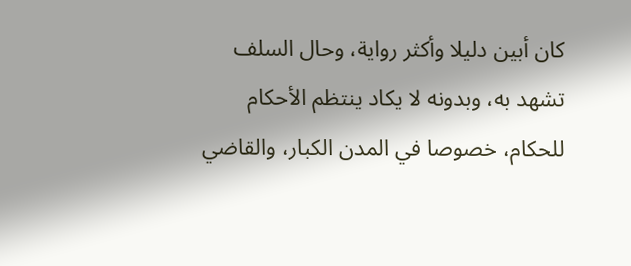كان أبين دليلا وأكثر رواية، وحال السلف تشهد به، وبدونه لا يكاد ينتظم الأحكام للحكام، خصوصا في المدن الكبار، والقاضي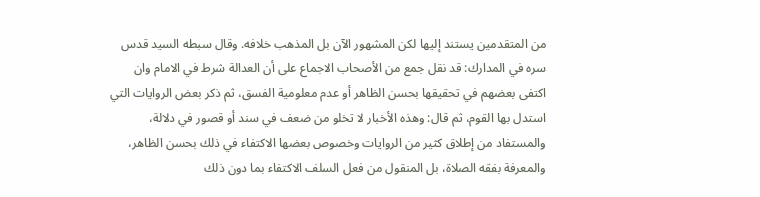من المتقدمين يستند إليها لكن المشهور الآن بل المذهب خلافه. وقال سبطه السيد قدس سره في المدارك: قد نقل جمع من الأصحاب الاجماع على أن العدالة شرط في الامام وان اكتفى بعضهم في تحقيقها بحسن الظاهر أو عدم معلومية الفسق، ثم ذكر بعض الروايات التي استدل بها القوم، ثم قال: وهذه الأخبار لا تخلو من ضعف في سند أو قصور في دلالة، والمستفاد من إطلاق كثير من الروايات وخصوص بعضها الاكتفاء في ذلك بحسن الظاهر، والمعرفة بفقه الصلاة، بل المنقول من فعل السلف الاكتفاء بما دون ذلك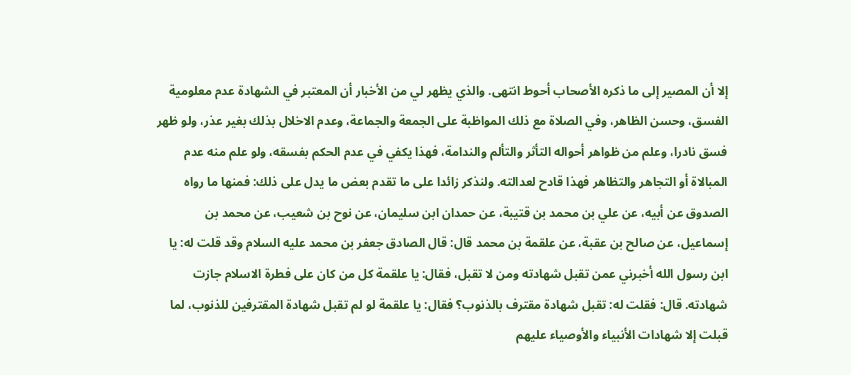إلا أن المصير إلى ما ذكره الأصحاب أحوط انتهى. والذي يظهر لي من الأخبار أن المعتبر في الشهادة عدم معلومية الفسق، وحسن الظاهر، وفي الصلاة مع ذلك المواظبة على الجمعة والجماعة، وعدم الاخلال بذلك بغير عذر، ولو ظهر فسق نادرا، وعلم من ظواهر أحواله التأثر والتألم والندامة، فهذا يكفي في عدم الحكم بفسقه، ولو علم منه عدم المبالاة أو التجاهر والتظاهر فهذا قادح لعدالته. ولنذكر زائدا على ما تقدم بعض ما يدل على ذلك: فمنها ما رواه الصدوق عن أبيه، عن علي بن محمد بن قتيبة، عن حمدان ابن سليمان، عن نوح بن شعيب، عن محمد بن إسماعيل، عن صالح بن عقبة، عن علقمة بن محمد قال: قال الصادق جعفر بن محمد عليه السلام وقد قلت له: يا ابن رسول الله أخبرني عمن تقبل شهادته ومن لا تقبل، فقال: يا علقمة كل من كان على فطرة الاسلام جازت شهادته. قال: فقلت له: تقبل شهادة مقترف بالذنوب؟ فقال: يا علقمة لو لم تقبل شهادة المقترفين للذنوب، لما قبلت إلا شهادات الأنبياء والأوصياء عليهم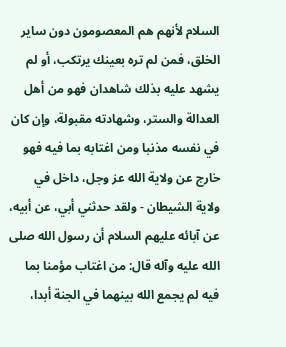السلام لأنهم هم المعصومون دون ساير الخلق، فمن لم تره بعينك يرتكب، أو لم يشهد عليه بذلك شاهدان فهو من أهل العدالة والستر، وشهادته مقبولة، وإن كان في نفسه مذنبا ومن اغتابه بما فيه فهو خارج عن ولاية الله عز وجل، داخل في ولاية الشيطان - ولقد حدثني أبي، عن أبيه، عن آبائه عليهم السلام أن رسول الله صلى الله عليه وآله قال: من اغتاب مؤمنا بما فيه لم يجمع الله بينهما في الجنة أبدا،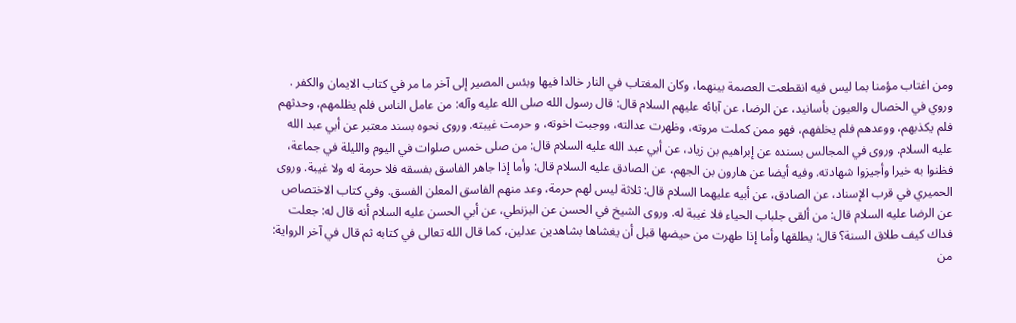ومن اغتاب مؤمنا بما ليس فيه انقطعت العصمة بينهما، وكان المغتاب في النار خالدا فيها وبئس المصير إلى آخر ما مر في كتاب الايمان والكفر . وروي في الخصال والعيون بأسانيد، عن الرضا، عن آبائه عليهم السلام قال: قال رسول الله صلى الله عليه وآله: من عامل الناس فلم يظلمهم، وحدثهم فلم يكذبهم، ووعدهم فلم يخلفهم، فهو ممن كملت مروته، وظهرت عدالته، ووجبت اخوته، و حرمت غيبته. وروى نحوه بسند معتبر عن أبي عبد الله عليه السلام. وروى في المجالس بسنده عن إبراهيم بن زياد، عن أبي عبد الله عليه السلام قال: من صلى خمس صلوات في اليوم والليلة في جماعة، فظنوا به خيرا وأجيزوا شهادته. وفيه أيضا عن هارون بن الجهم، عن الصادق عليه السلام قال: وأما إذا جاهر الفاسق بفسقه فلا حرمة له ولا غيبة. وروى الحميري في قرب الإسناد، عن الصادق، عن أبيه عليهما السلام قال: ثلاثة ليس لهم حرمة، وعد منهم الفاسق المعلن الفسق. وفي كتاب الاختصاص عن الرضا عليه السلام قال: من ألقى جلباب الحياء فلا غيبة له. وروى الشيخ في الحسن عن البزنطي، عن أبي الحسن عليه السلام أنه قال له: جعلت فداك كيف طلاق السنة؟ قال: يطلقها وأما إذا طهرت من حيضها قبل أن يغشاها بشاهدين عدلين، كما قال الله تعالى في كتابه ثم قال في آخر الرواية: من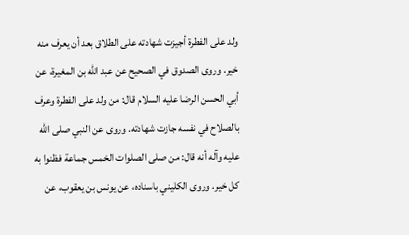ولد على الفطرة أجيزت شهادته على الطلاق بعد أن يعرف منه خير. وروى الصدوق في الصحيح عن عبد الله بن المغيرة، عن أبي الحسن الرضا عليه السلام قال: من ولد على الفطرة وعرف بالصلاح في نفسه جازت شهادته. وروى عن النبي صلى الله عليه وآله أنه قال: من صلى الصلوات الخمس جماعة فظنوا به كل خير. وروى الكليني باسناده، عن يونس بن يعقوب، عن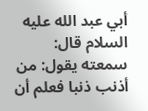أبي عبد الله عليه السلام قال: سمعته يقول: من أذنب ذنبا فعلم أن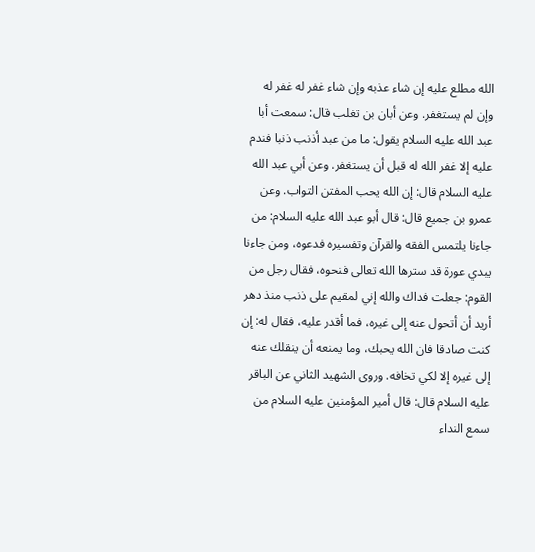الله مطلع عليه إن شاء عذبه وإن شاء غفر له غفر له وإن لم يستغفر. وعن أبان بن تغلب قال: سمعت أبا عبد الله عليه السلام يقول: ما من عبد أذنب ذنبا فندم عليه إلا غفر الله له قبل أن يستغفر. وعن أبي عبد الله عليه السلام قال: إن الله يحب المفتن التواب. وعن عمرو بن جميع قال: قال أبو عبد الله عليه السلام: من جاءنا يلتمس الفقه والقرآن وتفسيره فدعوه، ومن جاءنا يبدي عورة قد سترها الله تعالى فنحوه، فقال رجل من القوم: جعلت فداك والله إني لمقيم على ذنب منذ دهر أريد أن أتحول عنه إلى غيره، فما أقدر عليه، فقال له: إن كنت صادقا فان الله يحبك، وما يمنعه أن ينقلك عنه إلى غيره إلا لكي تخافه. وروى الشهيد الثاني عن الباقر عليه السلام قال: قال أمير المؤمنين عليه السلام من سمع النداء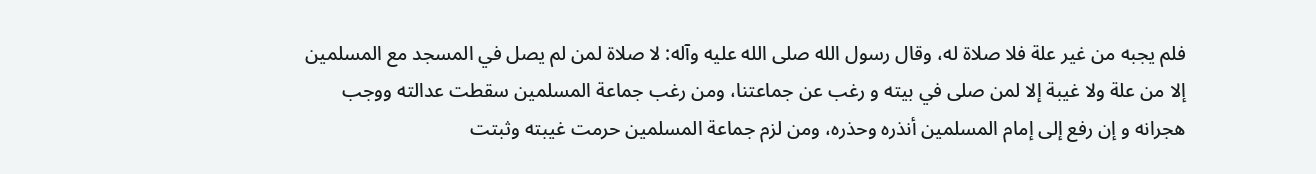فلم يجبه من غير علة فلا صلاة له، وقال رسول الله صلى الله عليه وآله: لا صلاة لمن لم يصل في المسجد مع المسلمين إلا من علة ولا غيبة إلا لمن صلى في بيته و رغب عن جماعتنا، ومن رغب جماعة المسلمين سقطت عدالته ووجب هجرانه و إن رفع إلى إمام المسلمين أنذره وحذره، ومن لزم جماعة المسلمين حرمت غيبته وثبتت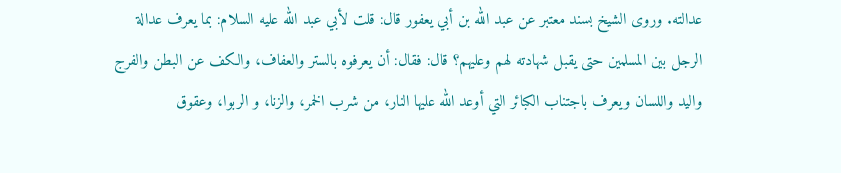عدالته. وروى الشيخ بسند معتبر عن عبد الله بن أبي يعفور قال: قلت لأبي عبد الله عليه السلام: بما يعرف عدالة الرجل بين المسلمين حتى يقبل شهادته لهم وعليهم؟ قال: فقال: أن يعرفوه بالستر والعفاف، والكف عن البطن والفرج واليد واللسان ويعرف باجتناب الكبائر التي أوعد الله عليها النار، من شرب الخمر، والزنا، و الربوا، وعقوق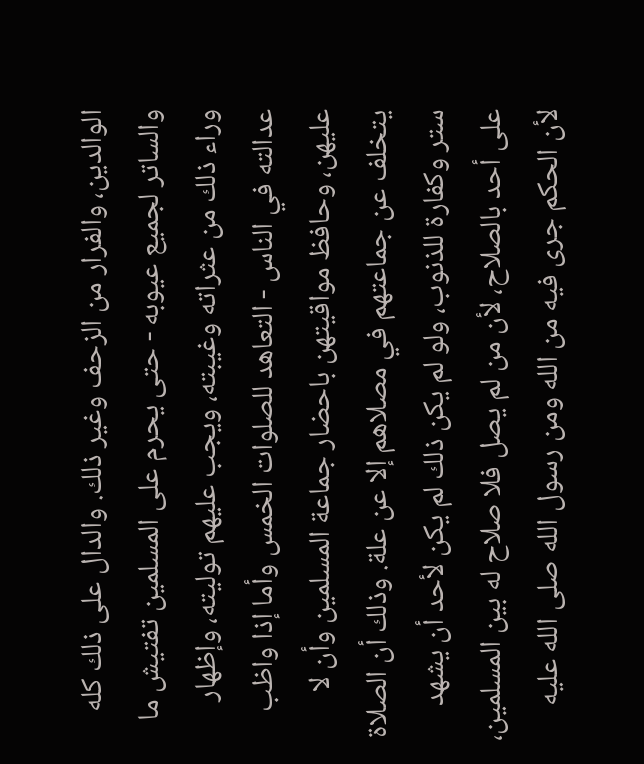الوالدين، والفرار من الزحف وغير ذلك. والدال على ذلك كله والساتر لجميع عيوبه - حتى يحرم على المسلمين تفتيش ما وراء ذلك من عثراته وغيبته، ويجب عليهم توليته، وإظهار عدالته في الناس - التعاهد للصلوات الخمس وأما إذا واظب عليهن، وحافظ مواقيتهن باحضار جماعة المسلمين وأن لا يتخلف عن جماعتهم في مصلاهم إلا عن علة. وذلك أن الصلاة ستر وكفارة للذنوب، ولو لم يكن ذلك لم يكن لأحد أن يشهد على أحد بالصلاح، لأن من لم يصل فلا صلاح له بين المسلمين، لأن الحكم جرى فيه من الله ومن رسول الله صلى الله عليه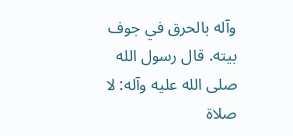وآله بالحرق في جوف بيته. قال رسول الله صلى الله عليه وآله: لا صلاة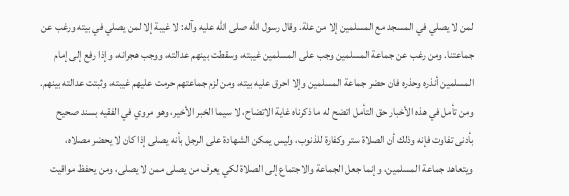لمن لا يصلي في المسجد مع المسلمين إلا من علة. وقال رسول الله صلى الله عليه وآله: لا غيبة إلا لمن يصلي في بيته ورغب عن جماعتنا. ومن رغب عن جماعة المسلمين وجب على المسلمين غيبته، وسقطت بينهم عدالته، ووجب هجرانه، وإذا رفع إلى إمام المسلمين أنذره وحذره فان حضر جماعة المسلمين وإلا احرق عليه بيته، ومن لزم جماعتهم حرمت عليهم غيبته، وثبتت عدالته بينهم. ومن تأمل في هذه الأخبار حق التأمل اتضح له ما ذكرناه غاية الاتضاح، لا سيما الخبر الأخير، وهو مروي في الفقيه بسند صحيح بأدنى تفاوت فإنه وذلك أن الصلاة ستر وكفارة للذنوب، وليس يمكن الشهادة على الرجل بأنه يصلى إذا كان لا يحضر مصلاه، ويتعاهد جماعة المسلمين، وإنما جعل الجماعة والاجتماع إلى الصلاة لكي يعرف من يصلى ممن لا يصلى، ومن يحفظ مواقيت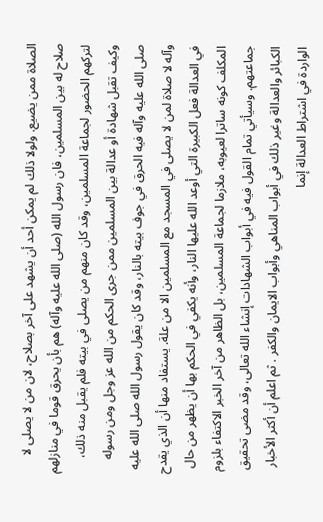الصلاة ممن يضيع. ولولا ذلك لم يمكن أحد أن يشهد على آخر بصلاح، لان من لا يصلى لا صلاح له بين المسلمين، فان رسول الله (صلى الله عليه وآله) هم بأن يحرق قوما في منازلهم لتركهم الحضور لجماعة المسلمين، وقد كان منهم من يصلى في بيته فلم يقبل منه ذلك، وكيف تقبل شهادة أو عدالة بين المسلمين ممن جرى الحكم من الله عز وجل ومن رسوله صلى الله عليه وآله فيه الحرق في جوف بيته بالنار، وقد كان يقول رسول الله صلى الله عليه وآله لا صلاة لمن لا يصلى في المسجد مع المسلمين الا من علة. يستفاد منها أن الذي يقدح في العدالة فعل الكبيرة التي أوعد الله عليها النار، وأنه يكفي في الحكم بها أن يظهر من حال المكلف كونه ساترا لعيوبه، ملازما لجماعة المسلمين، بل الظاهر من آخر الخبر الاكتفاء بلزوم جماعتهم. وسيأتي تمام القول فيه في أبواب الشهادات إنشاء الله تعالى، وقد مضى تحقيق الكبائر والعدالة وغير ذلك في أبواب المناهي وأبواب الايمان والكفر . ثم اعلم أن أكثر الأخبار الواردة في اشتراط العدالة إنما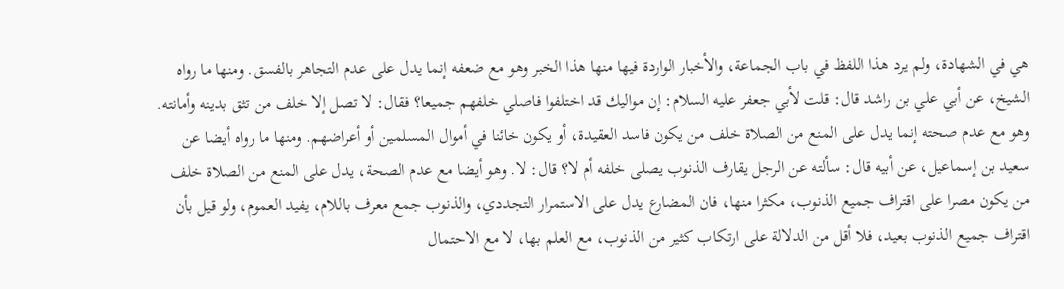هي في الشهادة، ولم يرد هذا اللفظ في باب الجماعة، والأخبار الواردة فيها منها هذا الخبر وهو مع ضعفه إنما يدل على عدم التجاهر بالفسق. ومنها ما رواه الشيخ، عن أبي علي بن راشد قال: قلت لأبي جعفر عليه السلام: إن مواليك قد اختلفوا فاصلي خلفهم جميعا؟ فقال: لا تصل إلا خلف من تثق بدينه وأمانته. وهو مع عدم صحته إنما يدل على المنع من الصلاة خلف من يكون فاسد العقيدة، أو يكون خائنا في أموال المسلمين أو أعراضهم. ومنها ما رواه أيضا عن سعيد بن إسماعيل، عن أبيه قال: سألته عن الرجل يقارف الذنوب يصلى خلفه أم لا؟ قال: لا. وهو أيضا مع عدم الصحة، يدل على المنع من الصلاة خلف من يكون مصرا على اقتراف جميع الذنوب، مكثرا منها، فان المضارع يدل على الاستمرار التجددي، والذنوب جمع معرف باللام، يفيد العموم، ولو قيل بأن اقتراف جميع الذنوب بعيد، فلا أقل من الدلالة على ارتكاب كثير من الذنوب، مع العلم بها، لا مع الاحتمال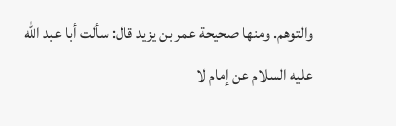والتوهم. ومنها صحيحة عمر بن يزيد قال: سألت أبا عبد الله عليه السلام عن إمام لا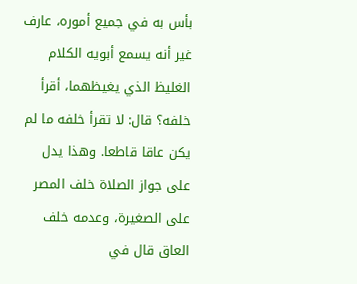بأس به في جميع أموره، عارف غير أنه يسمع أبويه الكلام الغليظ الذي يغيظهما، أقرأ خلفه؟ قال: لا تقرأ خلفه ما لم يكن عاقا قاطعا. وهذا يدل على جواز الصلاة خلف المصر على الصغيرة، وعدمه خلف العاق قال في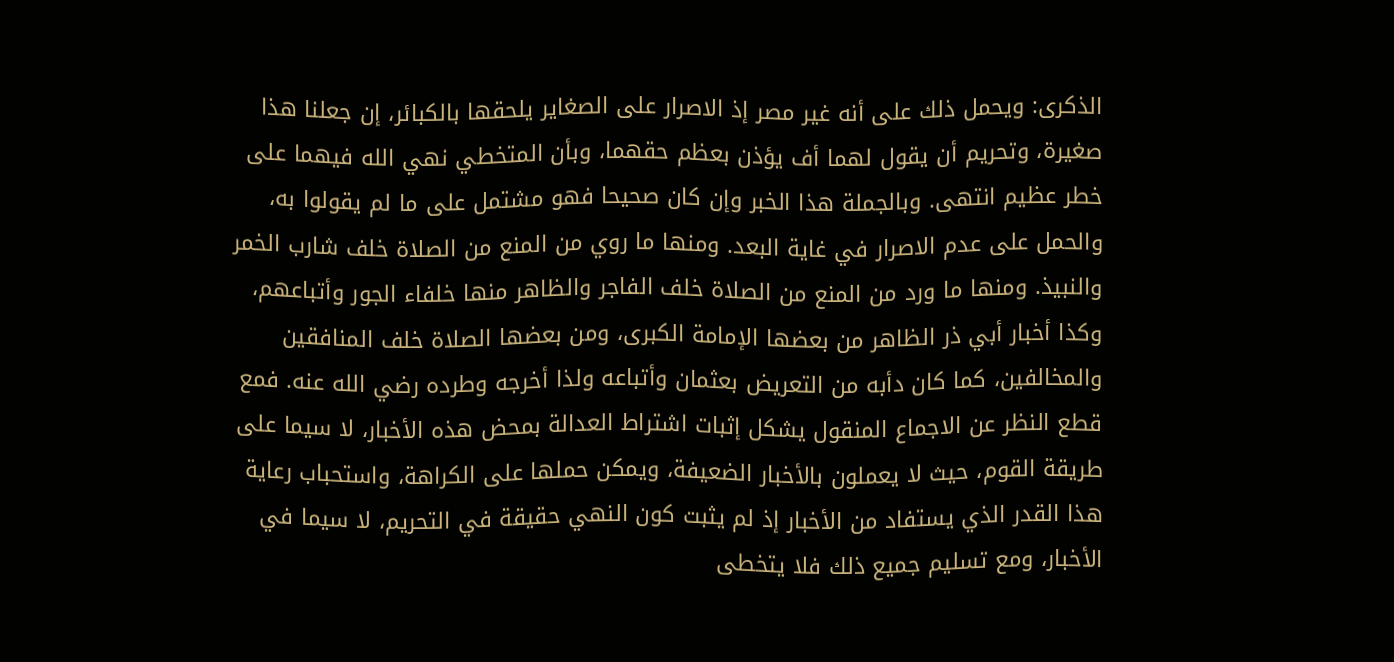الذكرى: ويحمل ذلك على أنه غير مصر إذ الاصرار على الصغاير يلحقها بالكبائر، إن جعلنا هذا صغيرة، وتحريم أن يقول لهما أف يؤذن بعظم حقهما، وبأن المتخطي نهي الله فيهما على خطر عظيم انتهى. وبالجملة هذا الخبر وإن كان صحيحا فهو مشتمل على ما لم يقولوا به، والحمل على عدم الاصرار في غاية البعد. ومنها ما روي من المنع من الصلاة خلف شارب الخمر والنبيذ. ومنها ما ورد من المنع من الصلاة خلف الفاجر والظاهر منها خلفاء الجور وأتباعهم، وكذا أخبار أبي ذر الظاهر من بعضها الإمامة الكبرى، ومن بعضها الصلاة خلف المنافقين والمخالفين، كما كان دأبه من التعريض بعثمان وأتباعه ولذا أخرجه وطرده رضي الله عنه. فمع قطع النظر عن الاجماع المنقول يشكل إثبات اشتراط العدالة بمحض هذه الأخبار، لا سيما على طريقة القوم، حيث لا يعملون بالأخبار الضعيفة، ويمكن حملها على الكراهة، واستحباب رعاية هذا القدر الذي يستفاد من الأخبار إذ لم يثبت كون النهي حقيقة في التحريم، لا سيما في الأخبار، ومع تسليم جميع ذلك فلا يتخطى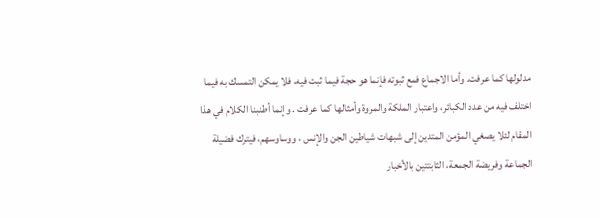مدلولها كما عرفت. وأما الاجماع فمع ثبوته فإنما هو حجة فيما ثبت فيه، فلا يمكن التمسك به فيما اختلف فيه من عدد الكبائر، واعتبار الملكة والمروة وأمثالها كما عرفت . وإنما أطنبنا الكلام في هذا المقام لئلا يصغي المؤمن المتدين إلى شبهات شياطين الجن والإنس ، ووساوسهم، فيترك فضيلة الجماعة وفريضة الجمعة، الثابتتين بالأخبار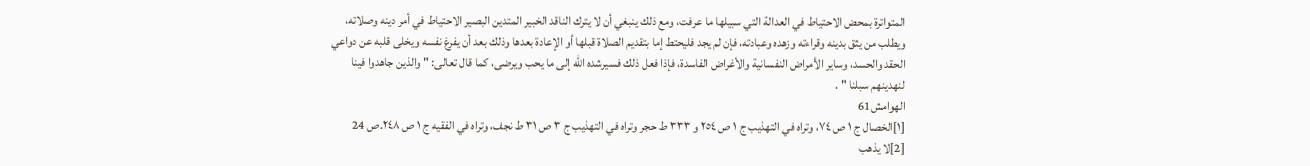المتواترة بمحض الاحتياط في العدالة التي سبيلها ما عرفت، ومع ذلك ينبغي أن لا يترك الناقد الخبير المتدين البصير الاحتياط في أمر دينه وصلاته، ويطلب من يثق بدينه وقراءته وزهده وعبادته، فإن لم يجد فليحتط إما بتقديم الصلاة قبلها أو الإعادة بعدها وذلك بعد أن يفرغ نفسه ويخلى قلبه عن دواعي الحقد والحسد، وساير الأمراض النفسانية والأغراض الفاسدة، فإذا فعل ذلك فسيرشده الله إلى ما يحب ويرضى، كما قال تعالى: " والذين جاهدوا فينا لنهدينهم سبلنا " .
الهوامش61
[١]الخصال ج ١ ص ٧٤، وتراه في التهذيب ج ١ ص ٢٥٤ و ٣٣٣ ط حجر وتراه في التهذيب ج ٣ ص ٣١ ط نجف، وتراه في الفقيه ج ١ ص ٢٤٨.ص 24
[2]لا يذهب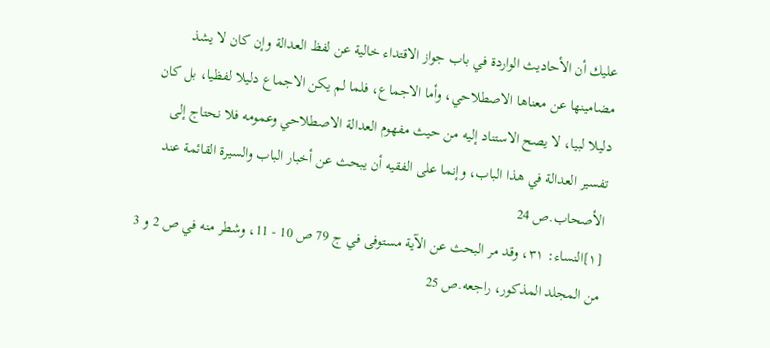عليك أن الأحاديث الواردة في باب جواز الاقتداء خالية عن لفظ العدالة وإن كان لا يشذ مضامينها عن معناها الاصطلاحي، وأما الاجماع، فلما لم يكن الاجماع دليلا لفظيا، بل كان دليلا لبيا، لا يصح الاستناد إليه من حيث مفهوم العدالة الاصطلاحي وعمومه فلا نحتاج إلى تفسير العدالة في هذا الباب، وإنما على الفقيه أن يبحث عن أخبار الباب والسيرة القائمة عند الأصحاب.ص 24
[١]النساء: ٣١، وقد مر البحث عن الآية مستوفى في ج 79 ص 10 - 11، وشطر منه في ص 2 و 3 من المجلد المذكور، راجعه.ص 25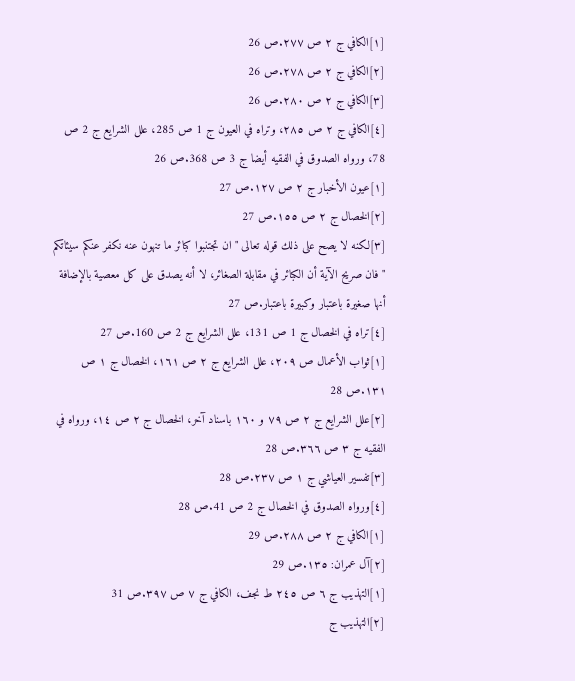[١]الكافي ج ٢ ص ٢٧٧.ص 26
[٢]الكافي ج ٢ ص ٢٧٨.ص 26
[٣]الكافي ج ٢ ص ٢٨٠.ص 26
[٤]الكافي ج ٢ ص ٢٨٥، وتراه في العيون ج 1 ص 285، علل الشرايع ج 2 ص 78، ورواه الصدوق في الفقيه أيضا ج 3 ص 368.ص 26
[١]عيون الأخبار ج ٢ ص ١٢٧.ص 27
[٢]الخصال ج ٢ ص ١٥٥.ص 27
[٣]لكنه لا يصح على ذلك قوله تعالى " ان تجتنبوا كبائر ما تنهون عنه نكفر عنكم سيئاتكم " فان صريح الآية أن الكبائر في مقابلة الصغائر، لا أنه يصدق على كل معصية بالإضافة أنها صغيرة باعتبار وكبيرة باعتبار.ص 27
[٤]تراه في الخصال ج 1 ص 131، علل الشرايع ج 2 ص 160.ص 27
[١]ثواب الأعمال ص ٢٠٩، علل الشرايع ج ٢ ص ١٦١، الخصال ج ١ ص ١٣١.ص 28
[٢]علل الشرايع ج ٢ ص ٧٩ و ١٦٠ باسناد آخر، الخصال ج ٢ ص ١٤، ورواه في الفقيه ج ٣ ص ٣٦٦.ص 28
[٣]تفسير العياشي ج ١ ص ٢٣٧.ص 28
[٤]ورواه الصدوق في الخصال ج 2 ص 41.ص 28
[١]الكافي ج ٢ ص ٢٨٨.ص 29
[٢]آل عمران: ١٣٥.ص 29
[١]التهذيب ج ٦ ص ٢٤٥ ط نجف، الكافي ج ٧ ص ٣٩٧.ص 31
[٢]التهذيب ج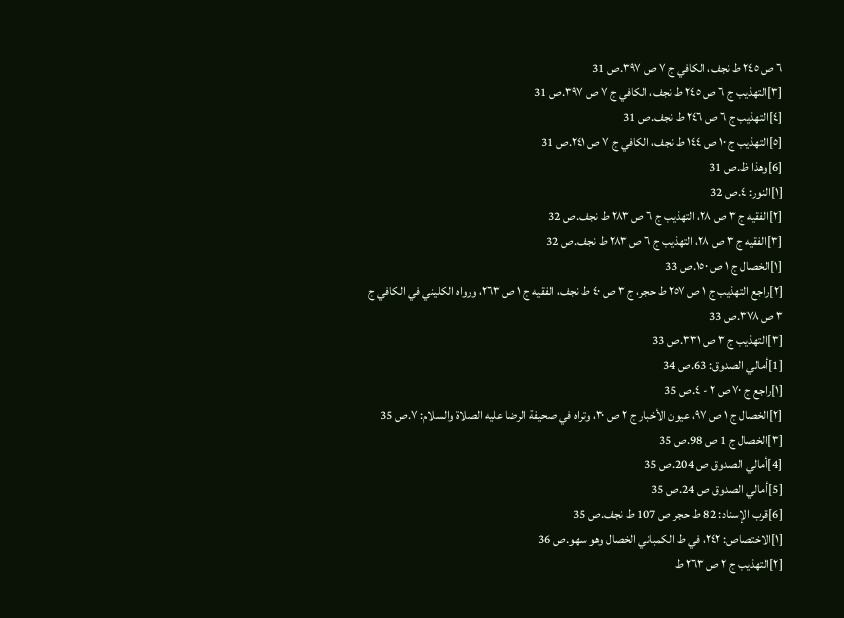٦ ص ٢٤٥ ط نجف، الكافي ج ٧ ص ٣٩٧.ص 31
[٣]التهذيب ج ٦ ص ٢٤٥ ط نجف، الكافي ج ٧ ص ٣٩٧.ص 31
[٤]التهذيب ج ٦ ص ٢٤٦ ط نجف.ص 31
[٥]التهذيب ج ١٠ ص ١٤٤ ط نجف، الكافي ج ٧ ص ٢٤١.ص 31
[6]وهذا ظ.ص 31
[١]النور: ٤.ص 32
[٢]الفقيه ج ٣ ص ٢٨، التهذيب ج ٦ ص ٢٨٣ ط نجف.ص 32
[٣]الفقيه ج ٣ ص ٢٨، التهذيب ج ٦ ص ٢٨٣ ط نجف.ص 32
[١]الخصال ج ١ ص ١٥٠.ص 33
[٢]راجع التهذيب ج ١ ص ٢٥٧ ط حجر، ج ٣ ص ٤٠ ط نجف، الفقيه ج ١ ص ٢٦٣، ورواه الكليني في الكافي ج ٣ ص ٣٧٨.ص 33
[٣]التهذيب ج ٣ ص ٣٣١.ص 33
[1]أمالي الصدوق: 63.ص 34
[١]راجع ج ٧٠ ص ٢ - ٤.ص 35
[٢]الخصال ج ١ ص ٩٧، عيون الأخبار ج ٢ ص ٣٠، وتراه في صحيفة الرضا عليه الصلاة والسلام: ٧.ص 35
[٣]الخصال ج 1 ص 98.ص 35
[4]أمالي الصدوق ص 204.ص 35
[5]أمالي الصدوق ص 24.ص 35
[6]قرب الإسناد: 82 ط حجر ص 107 ط نجف.ص 35
[١]الاختصاص: ٢٤٢، في ط الكمباني الخصال وهو سهو.ص 36
[٢]التهذيب ج ٢ ص ٢٦٣ ط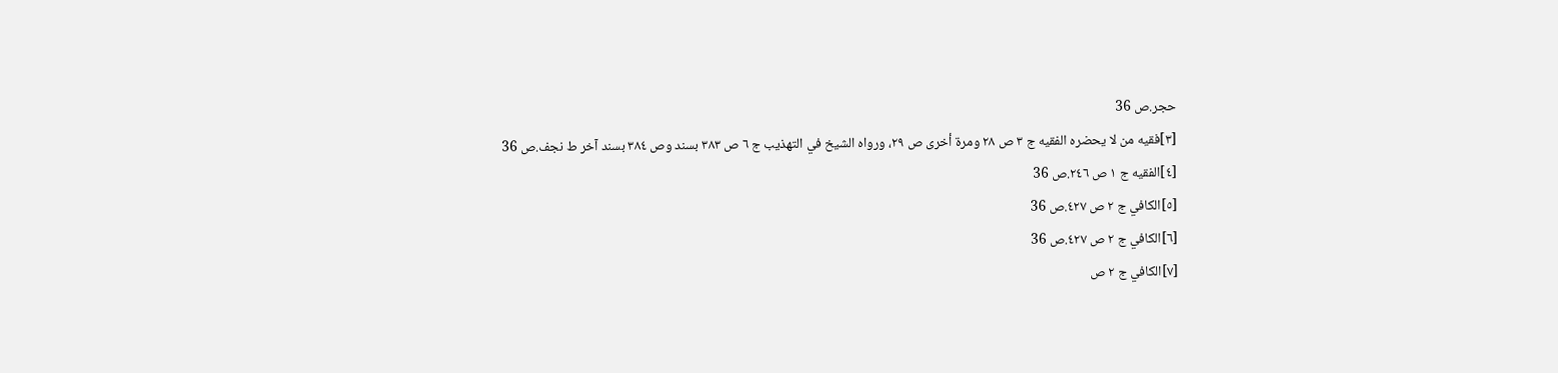حجر.ص 36
[٣]فقيه من لا يحضره الفقيه ج ٣ ص ٢٨ ومرة أخرى ص ٢٩، ورواه الشيخ في التهذيب ج ٦ ص ٣٨٣ بسند وص ٣٨٤ بسند آخر ط نجف.ص 36
[٤]الفقيه ج ١ ص ٢٤٦.ص 36
[٥]الكافي ج ٢ ص ٤٢٧.ص 36
[٦]الكافي ج ٢ ص ٤٢٧.ص 36
[٧]الكافي ج ٢ ص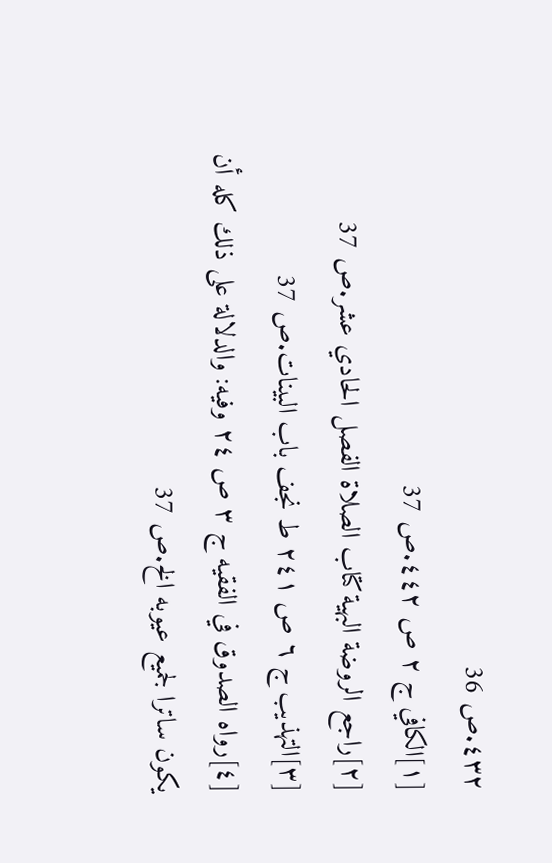٤٣٢.ص 36
[١]الكافي ج ٢ ص ٤٤٢.ص 37
[٢]راجع الروضة البهية كتاب الصلاة الفصل الحادي عشر.ص 37
[٣]التهذيب ج ٦ ص ٢٤١ ط نجف باب البينات.ص 37
[٤]رواه الصدوق في الفقيه ج ٣ ص ٢٤ وفيه: والدلالة على ذلك كله أن يكون ساترا لجميع عيوبه الخ.ص 37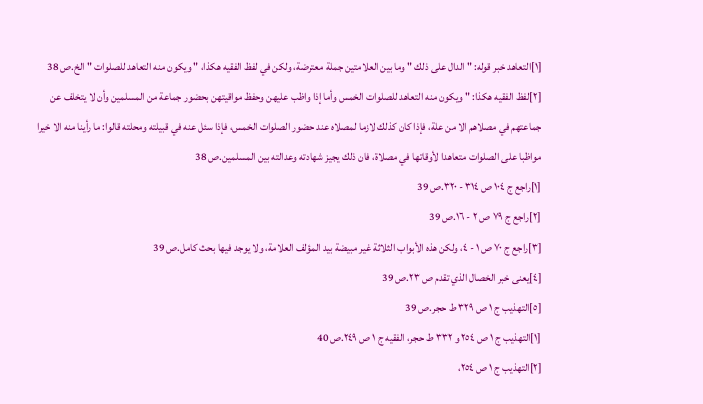[١]التعاهد خبر قوله: " الدال على ذلك " وما بين العلامتين جملة معترضة، ولكن في لفظ الفقيه هكذا، " ويكون منه التعاهد للصلوات " الخ.ص 38
[٢]لفظ الفقيه هكذا: " ويكون منه التعاهد للصلوات الخمس وأما إذا واظب عليهن وحفظ مواقيتهن بحضور جماعة من المسلمين وأن لا يتخلف عن جماعتهم في مصلاهم الا من علة، فإذا كان كذلك لازما لمصلاه عند حضور الصلوات الخمس، فإذا سئل عنه في قبيلته ومحلته قالوا: ما رأينا منه الا خيرا مواظبا على الصلوات متعاهدا لأوقاتها في مصلاة، فان ذلك يجيز شهادته وعدالته بين المسلمين.ص 38
[١]راجع ج ١٠٤ ص ٣١٤ - ٣٢٠.ص 39
[٢]راجع ج ٧٩ ص ٢ - ١٦.ص 39
[٣]راجع ج ٧٠ ص ١ - ٤، ولكن هذه الأبواب الثلاثة غير مبيضة بيد المؤلف العلامة، ولا يوجد فيها بحث كامل.ص 39
[٤]يعنى خبر الخصال الذي تقدم ص ٢٣.ص 39
[٥]التهذيب ج ١ ص ٣٢٩ ط حجر.ص 39
[١]التهذيب ج ١ ص ٢٥٤ و ٣٣٢ ط حجر، الفقيه ج ١ ص ٢٤٩.ص 40
[٢]التهذيب ج ١ ص ٢٥٤،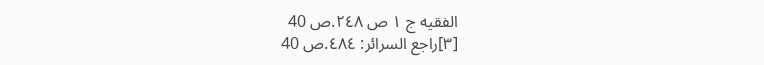الفقيه ج ١ ص ٢٤٨.ص 40
[٣]راجع السرائر: ٤٨٤.ص 40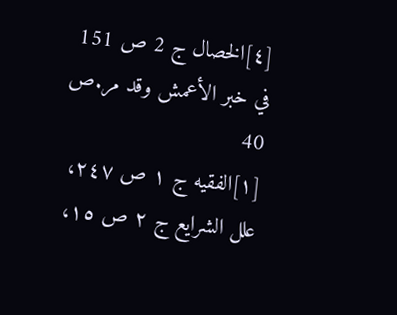[٤]الخصال ج 2 ص 151 في خبر الأعمش وقد مر.ص 40
[١]الفقيه ج ١ ص ٢٤٧، علل الشرايع ج ٢ ص ١٥،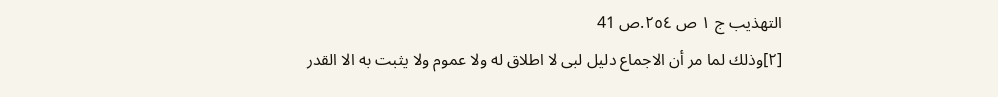التهذيب ج ١ ص ٢٥٤.ص 41
[٢]وذلك لما مر أن الاجماع دليل لبى لا اطلاق له ولا عموم ولا يثبت به الا القدر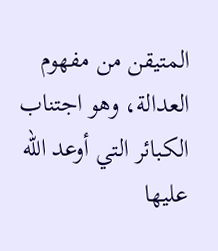المتيقن من مفهوم العدالة، وهو اجتناب الكبائر التي أوعد الله عليها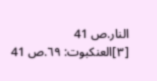النار.ص 41
[٣]العنكبوت: ٦٩.ص 41